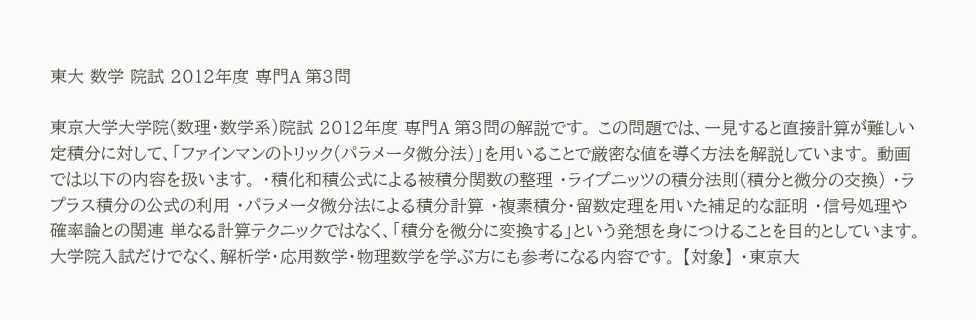東大 数学 院試 2012年度 専門A 第3問

東京大学大学院(数理・数学系)院試 2012年度 専門A 第3問の解説です。 この問題では、一見すると直接計算が難しい定積分に対して、「ファインマンのトリック(パラメータ微分法)」を用いることで厳密な値を導く方法を解説しています。 動画では以下の内容を扱います。 ・積化和積公式による被積分関数の整理 ・ライプニッツの積分法則(積分と微分の交換) ・ラプラス積分の公式の利用 ・パラメータ微分法による積分計算 ・複素積分・留数定理を用いた補足的な証明 ・信号処理や確率論との関連 単なる計算テクニックではなく、「積分を微分に変換する」という発想を身につけることを目的としています。大学院入試だけでなく、解析学・応用数学・物理数学を学ぶ方にも参考になる内容です。 【対象】 ・東京大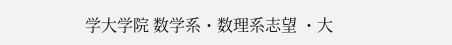学大学院 数学系・数理系志望 ・大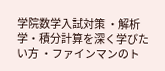学院数学入試対策 ・解析学・積分計算を深く学びたい方 ・ファインマンのト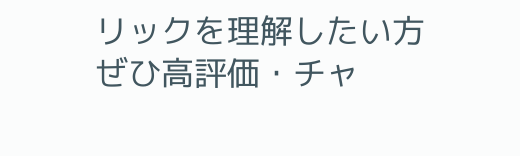リックを理解したい方 ぜひ高評価・チャ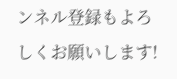ンネル登録もよろしくお願いします!